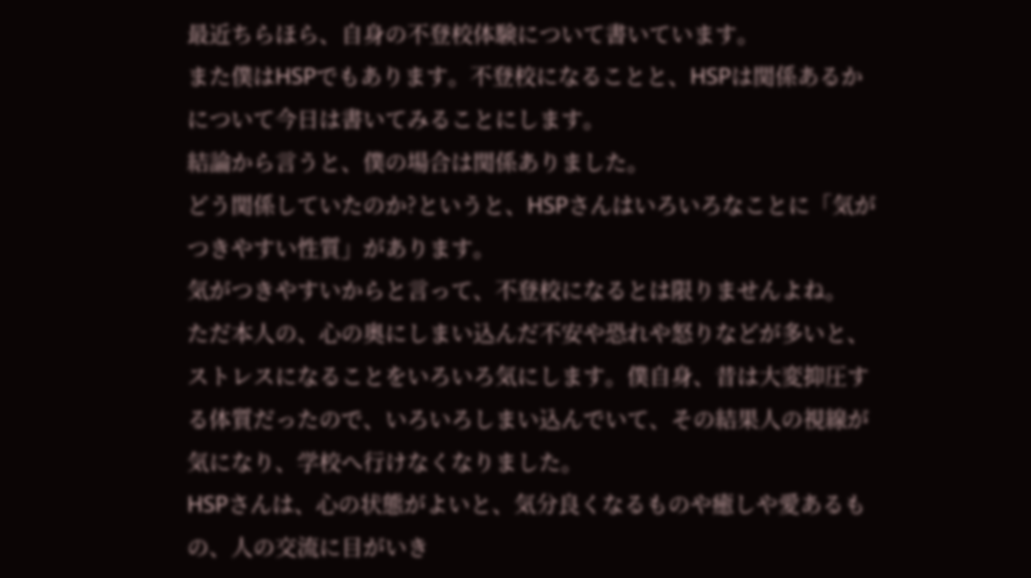最近ちらほら、自身の不登校体験について書いています。
また僕はHSPでもあります。不登校になることと、HSPは関係あるかについて今日は書いてみることにします。
結論から言うと、僕の場合は関係ありました。
どう関係していたのか?というと、HSPさんはいろいろなことに「気がつきやすい性質」があります。
気がつきやすいからと言って、不登校になるとは限りませんよね。
ただ本人の、心の奥にしまい込んだ不安や恐れや怒りなどが多いと、ストレスになることをいろいろ気にします。僕自身、昔は大変抑圧する体質だったので、いろいろしまい込んでいて、その結果人の視線が気になり、学校へ行けなくなりました。
HSPさんは、心の状態がよいと、気分良くなるものや癒しや愛あるもの、人の交流に目がいき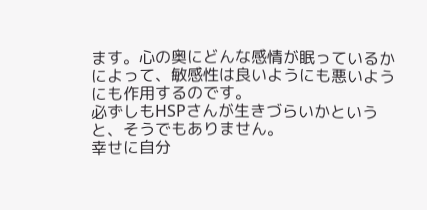ます。心の奥にどんな感情が眠っているかによって、敏感性は良いようにも悪いようにも作用するのです。
必ずしもHSPさんが生きづらいかというと、そうでもありません。
幸せに自分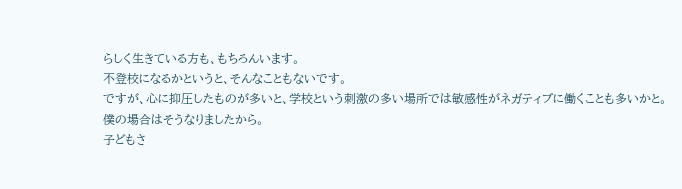らしく生きている方も、もちろんいます。
不登校になるかというと、そんなこともないです。
ですが、心に抑圧したものが多いと、学校という刺激の多い場所では敏感性がネガティブに働くことも多いかと。
僕の場合はそうなりましたから。
子どもさ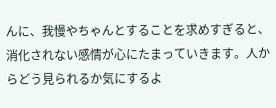んに、我慢やちゃんとすることを求めすぎると、消化されない感情が心にたまっていきます。人からどう見られるか気にするよ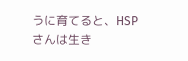うに育てると、HSPさんは生き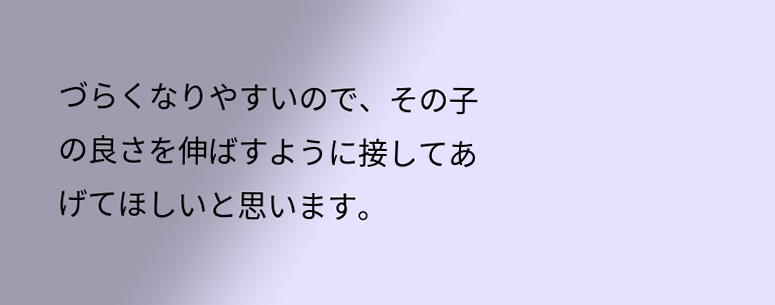づらくなりやすいので、その子の良さを伸ばすように接してあげてほしいと思います。